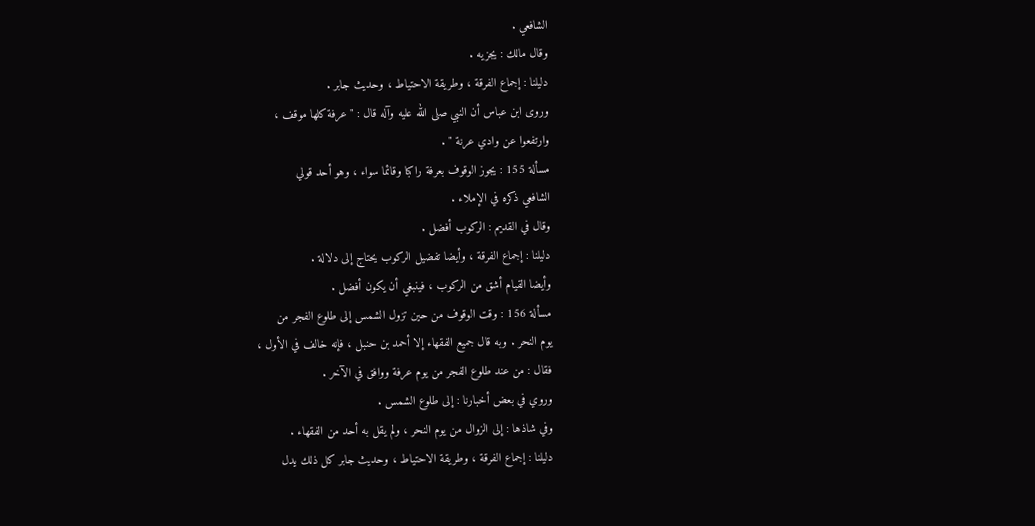الشافعي .
وقال مالك : يجزيه .
دليلنا : إجماع الفرقة ، وطريقة الاحتياط ، وحديث جابر .
وروى ابن عباس أن النبي صلى الله عليه وآله قال : " عرفة كلها موقف ،
وارتفعوا عن وادي عرنة " .
مسألة 155 : يجوز الوقوف بعرفة راكبا وقائما سواء ، وهو أحد قولي
الشافعي ذكره في الإملاء .
وقال في القديم : الركوب أفضل .
دليلنا : إجماع الفرقة ، وأيضا تفضيل الركوب يحتاج إلى دلالة .
وأيضا القيام أشق من الركوب ، فينبغي أن يكون أفضل .
مسألة 156 : وقت الوقوف من حين تزول الشمس إلى طلوع الفجر من
يوم النحر . وبه قال جميع الفقهاء إلا أحمد بن حنبل ، فإنه خالف في الأول ،
فقال : من عند طلوع الفجر من يوم عرفة ووافق في الآخر .
وروي في بعض أخبارنا : إلى طلوع الشمس .
وفي شاذها : إلى الزوال من يوم النحر ، ولم يقل به أحد من الفقهاء .
دليلنا : إجماع الفرقة ، وطريقة الاحتياط ، وحديث جابر كل ذلك يدل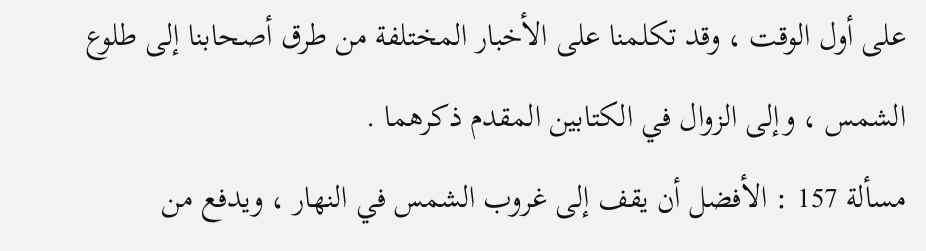على أول الوقت ، وقد تكلمنا على الأخبار المختلفة من طرق أصحابنا إلى طلوع
الشمس ، وإلى الزوال في الكتابين المقدم ذكرهما .
مسألة 157 : الأفضل أن يقف إلى غروب الشمس في النهار ، ويدفع من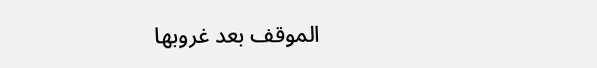الموقف بعد غروبها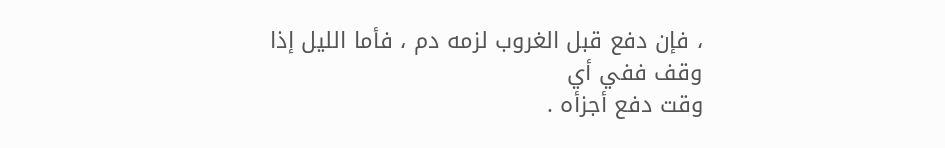، فإن دفع قبل الغروب لزمه دم ، فأما الليل إذا وقف ففي أي
وقت دفع أجزأه .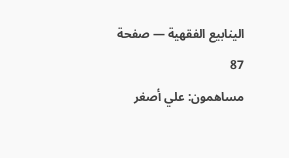الينابيع الفقهية — صفحة 87
مساهمون: علي أصغر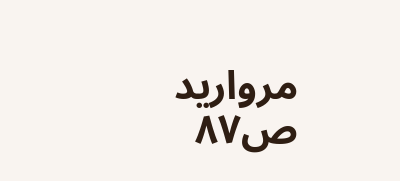مرواريد
ص٨٧